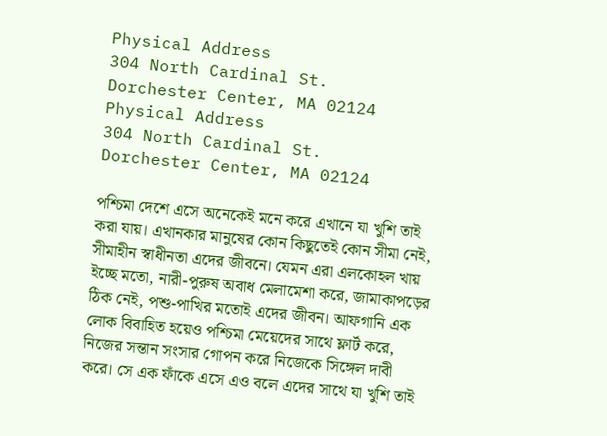Physical Address
304 North Cardinal St.
Dorchester Center, MA 02124
Physical Address
304 North Cardinal St.
Dorchester Center, MA 02124

পশ্চিমা দেশে এসে অনেকেই মনে করে এখানে যা খুশি তাই করা যায়। এখানকার মানুষের কোন কিছুতেই কোন সীমা নেই, সীমাহীন স্বাধীনতা এদের জীবনে। যেমন এরা এলকোহল খায় ইচ্ছে মতো, নারী-পুরুষ অবাধ মেলামেশা করে, জামাকাপড়ের ঠিক নেই, পশু-পাখির মতোই এদের জীবন। আফগানি এক লোক বিবাহিত হয়েও পশ্চিমা মেয়েদের সাথে ফ্লার্ট করে, নিজের সন্তান সংসার গোপন করে নিজেকে সিঙ্গেল দাবী করে। সে এক ফাঁকে এসে এও বলে এদের সাথে যা খুশি তাই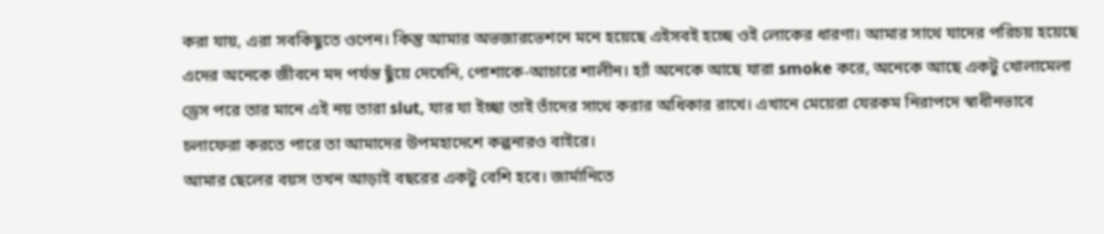করা যায়, এরা সবকিছুতে ওপেন। কিন্তু আমার অভজারভেশনে মনে হয়েছে এইসবই হচ্ছে ওই লোকের ধারণা। আমার সাথে যাদের পরিচয় হয়েছে এদের অনেকে জীবনে মদ পর্যন্ত ছুঁয়ে দেখেনি, পোশাকে-আচারে শালীন। হ্যাঁ অনেকে আছে যারা smoke করে, অনেকে আছে একটু খোলামেলা ড্রেস পরে তার মানে এই নয় তারা slut, যার যা ইচ্ছা তাই তাঁদের সাথে করার অধিকার রাখে। এখানে মেয়েরা যেরকম নিরাপদে স্বাধীনভাবে চলাফেরা করতে পারে তা আমাদের উপমহাদেশে কল্পনারও বাইরে।
আমার ছেলের বয়স তখন আড়াই বছরের একটু বেশি হবে। জার্মানিতে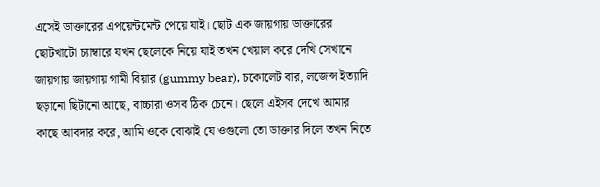এসেই ডাক্তারের এপয়েন্টমেন্ট পেয়ে যাই। ছোট এক জায়গায় ডাক্তারের ছোটখাটো চ্যাম্বারে যখন ছেলেকে নিয়ে যাই তখন খেয়াল করে দেখি সেখানে জায়গায় জায়গায় গামী বিয়ার (gummy bear), চকোলেট বার, লজেন্স ইত্যাদি ছড়ানো ছিটানো আছে, বাচ্চারা ওসব ঠিক চেনে। ছেলে এইসব দেখে আমার কাছে আবদার করে, আমি ওকে বোঝাই যে ওগুলো তো ডাক্তার দিলে তখন নিতে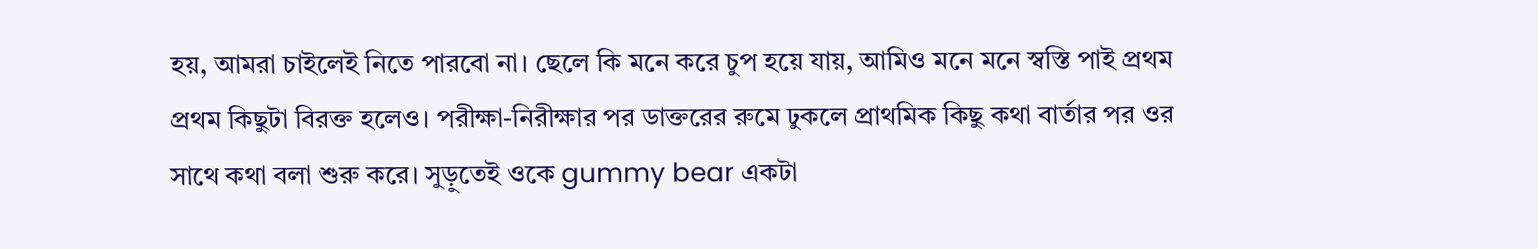হয়, আমরা চাইলেই নিতে পারবো না। ছেলে কি মনে করে চুপ হয়ে যায়, আমিও মনে মনে স্বস্তি পাই প্রথম প্রথম কিছুটা বিরক্ত হলেও। পরীক্ষা-নিরীক্ষার পর ডাক্তরের রুমে ঢুকলে প্রাথমিক কিছু কথা বার্তার পর ওর সাথে কথা বলা শুরু করে। সুড়ুতেই ওকে gummy bear একটা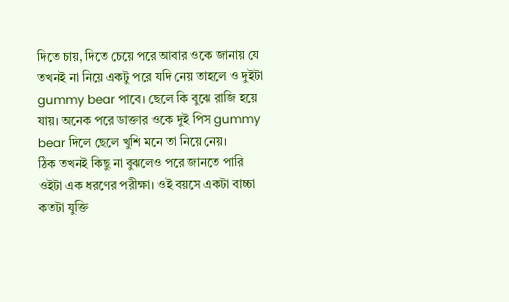দিতে চায়, দিতে চেয়ে পরে আবার ওকে জানায় যে তখনই না নিয়ে একটু পরে যদি নেয় তাহলে ও দুইটা gummy bear পাবে। ছেলে কি বুঝে রাজি হয়ে যায়। অনেক পরে ডাক্তার ওকে দুই পিস gummy bear দিলে ছেলে খুশি মনে তা নিয়ে নেয়।
ঠিক তখনই কিছু না বুঝলেও পরে জানতে পারি ওইটা এক ধরণের পরীক্ষা। ওই বয়সে একটা বাচ্চা কতটা যুক্তি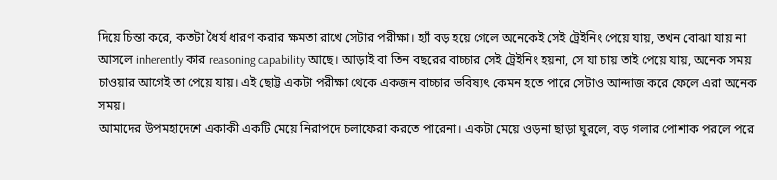দিয়ে চিন্তা করে, কতটা ধৈর্য ধারণ করার ক্ষমতা রাখে সেটার পরীক্ষা। হ্যাঁ বড় হয়ে গেলে অনেকেই সেই ট্রেইনিং পেয়ে যায়, তখন বোঝা যায় না আসলে inherently কার reasoning capability আছে। আড়াই বা তিন বছরের বাচ্চার সেই ট্রেইনিং হয়না, সে যা চায় তাই পেয়ে যায়, অনেক সময় চাওয়ার আগেই তা পেয়ে যায়। এই ছোট্ট একটা পরীক্ষা থেকে একজন বাচ্চার ভবিষ্যৎ কেমন হতে পারে সেটাও আন্দাজ করে ফেলে এরা অনেক সময়।
আমাদের উপমহাদেশে একাকী একটি মেয়ে নিরাপদে চলাফেরা করতে পারেনা। একটা মেয়ে ওড়না ছাড়া ঘুরলে, বড় গলার পোশাক পরলে পরে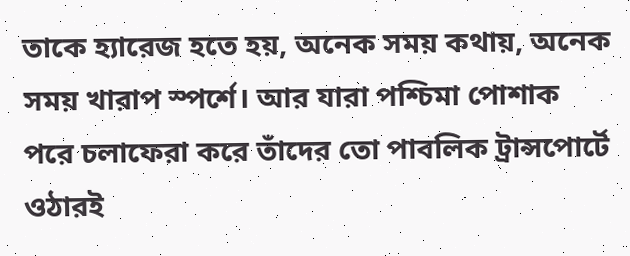তাকে হ্যারেজ হতে হয়, অনেক সময় কথায়, অনেক সময় খারাপ স্পর্শে। আর যারা পশ্চিমা পোশাক পরে চলাফেরা করে তাঁদের তো পাবলিক ট্রান্সপোর্টে ওঠারই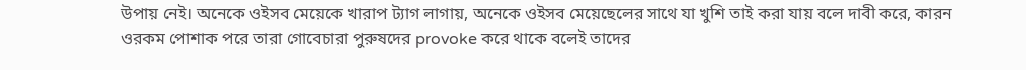উপায় নেই। অনেকে ওইসব মেয়েকে খারাপ ট্যাগ লাগায়, অনেকে ওইসব মেয়েছেলের সাথে যা খুশি তাই করা যায় বলে দাবী করে, কারন ওরকম পোশাক পরে তারা গোবেচারা পুরুষদের provoke করে থাকে বলেই তাদের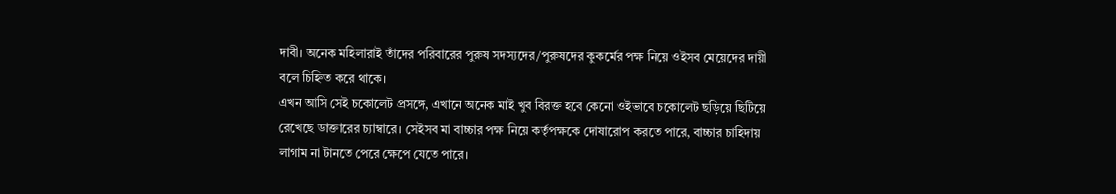দাবী। অনেক মহিলারাই তাঁদের পরিবারের পুরুষ সদস্যদের/পুরুষদের কুকর্মের পক্ষ নিয়ে ওইসব মেয়েদের দায়ী বলে চিহ্নিত করে থাকে।
এখন আসি সেই চকোলেট প্রসঙ্গে, এখানে অনেক মাই খুব বিরক্ত হবে কেনো ওইভাবে চকোলেট ছড়িয়ে ছিটিয়ে রেখেছে ডাক্তারের চ্যাম্বারে। সেইসব মা বাচ্চার পক্ষ নিয়ে কর্তৃপক্ষকে দোষারোপ করতে পারে, বাচ্চার চাহিদায় লাগাম না টানতে পেরে ক্ষেপে যেতে পারে।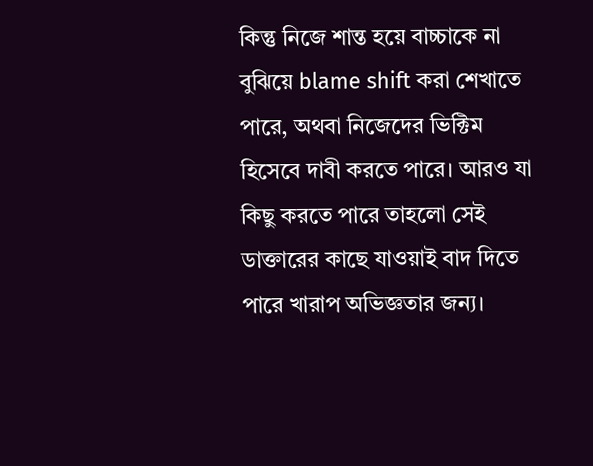কিন্তু নিজে শান্ত হয়ে বাচ্চাকে না বুঝিয়ে blame shift করা শেখাতে পারে, অথবা নিজেদের ভিক্টিম হিসেবে দাবী করতে পারে। আরও যা কিছু করতে পারে তাহলো সেই ডাক্তারের কাছে যাওয়াই বাদ দিতে পারে খারাপ অভিজ্ঞতার জন্য।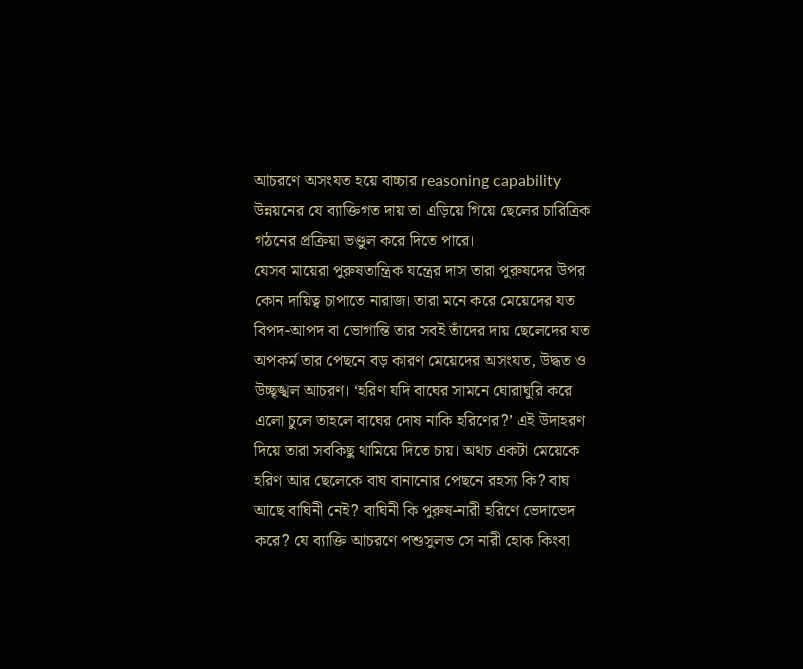আচরণে অসংযত হয়ে বাচ্চার reasoning capability উন্নয়নের যে ব্যাক্তিগত দায় তা এড়িয়ে গিয়ে ছেলের চারিত্রিক গঠনের প্রক্রিয়া ভণ্ডুল করে দিতে পারে।
যেসব মায়েরা পুরুষতান্ত্রিক যন্ত্রের দাস তারা পুরুষদের উপর কোন দায়িত্ব চাপাতে নারাজ। তারা মনে করে মেয়েদের যত বিপদ-আপদ বা ভোগান্তি তার সবই তাঁদের দায় ছেলেদের যত অপকর্ম তার পেছনে বড় কারণ মেয়েদের অসংযত, উদ্ধত ও উচ্ছৃঙ্খল আচরণ। ‘হরিণ যদি বাঘের সামনে ঘোরাঘুরি করে এলো চুলে তাহলে বাঘের দোষ নাকি হরিণের?’ এই উদাহরণ দিয়ে তারা সবকিছু থামিয়ে দিতে চায়। অথচ একটা মেয়েকে হরিণ আর ছেলেকে বাঘ বানানোর পেছনে রহস্য কি? বাঘ আছে বাঘিনী নেই? বাঘিনী কি পুরুষ-নারী হরিণে ভেদাভেদ করে? যে ব্যাক্তি আচরণে পশুসুলভ সে নারী হোক কিংবা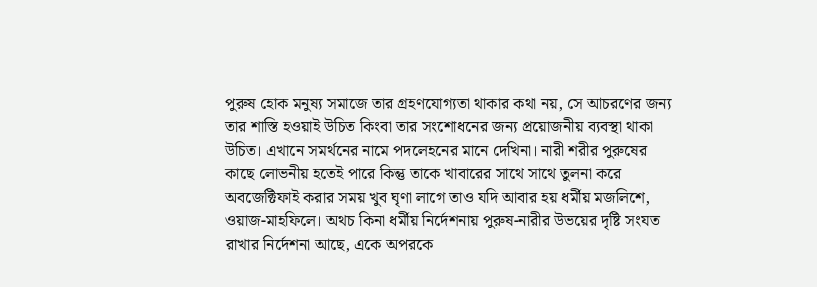পুরুষ হোক মনুষ্য সমাজে তার গ্রহণযোগ্যতা থাকার কথা নয়, সে আচরণের জন্য তার শাস্তি হওয়াই উচিত কিংবা তার সংশোধনের জন্য প্রয়োজনীয় ব্যবস্থা থাকা উচিত। এখানে সমর্থনের নামে পদলেহনের মানে দেখিনা। নারী শরীর পুরুষের কাছে লোভনীয় হতেই পারে কিন্তু তাকে খাবারের সাথে সাথে তুলনা করে অবজেক্টিফাই করার সময় খুব ঘৃণা লাগে তাও যদি আবার হয় ধর্মীয় মজলিশে, ওয়াজ-মাহফিলে। অথচ কিনা ধর্মীয় নির্দেশনায় পুরুষ-নারীর উভয়ের দৃষ্টি সংযত রাখার নির্দেশনা আছে, একে অপরকে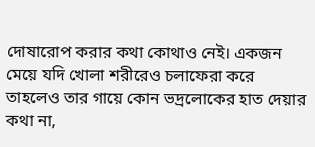দোষারোপ করার কথা কোথাও নেই। একজন মেয়ে যদি খোলা শরীরেও চলাফেরা করে তাহলেও তার গায়ে কোন ভদ্রলোকের হাত দেয়ার কথা না,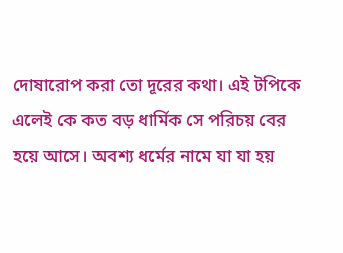দোষারোপ করা তো দূরের কথা। এই টপিকে এলেই কে কত বড় ধার্মিক সে পরিচয় বের হয়ে আসে। অবশ্য ধর্মের নামে যা যা হয়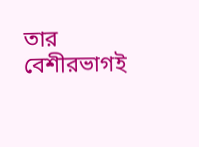তার বেশীরভাগই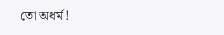তো অধর্ম!